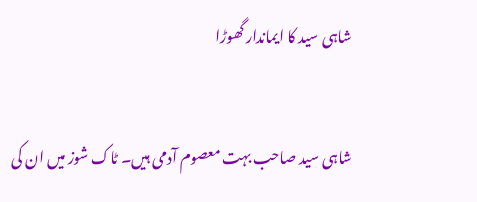شاہی سید کا ایماندار گھوڑا


شاہی سید صاحب بہت معصوم آدمی ہیں۔ ٹاک شوز میں ان کی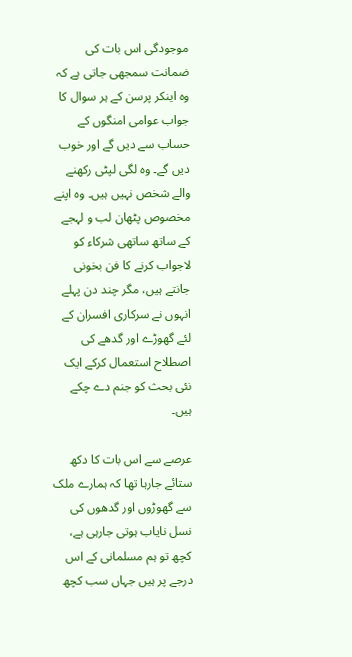موجودگی اس بات کی ضمانت سمجھی جاتی ہے کہ وہ اینکر پرسن کے ہر سوال کا جواب عوامی امنگوں کے حساب سے دیں گے اور خوب دیں گے۔ وہ لگی لپٹی رکھنے والے شخص نہیں ہیں۔ وہ اپنے مخصوص پٹھان لب و لہجے کے ساتھ ساتھی شرکاء کو لاجواب کرنے کا فن بخونی جانتے ہیں، مگر چند دن پہلے انہوں نے سرکاری افسران کے لئے گھوڑے اور گدھے کی اصطلاح استعمال کرکے ایک نئی بحث کو جنم دے چکے ہیں۔

عرصے سے اس بات کا دکھ ستائے جارہا تھا کہ ہمارے ملک سے گھوڑوں اور گدھوں کی نسل نایاب ہوتی جارہی ہے، کچھ تو ہم مسلمانی کے اس درجے پر ہیں جہاں سب کچھ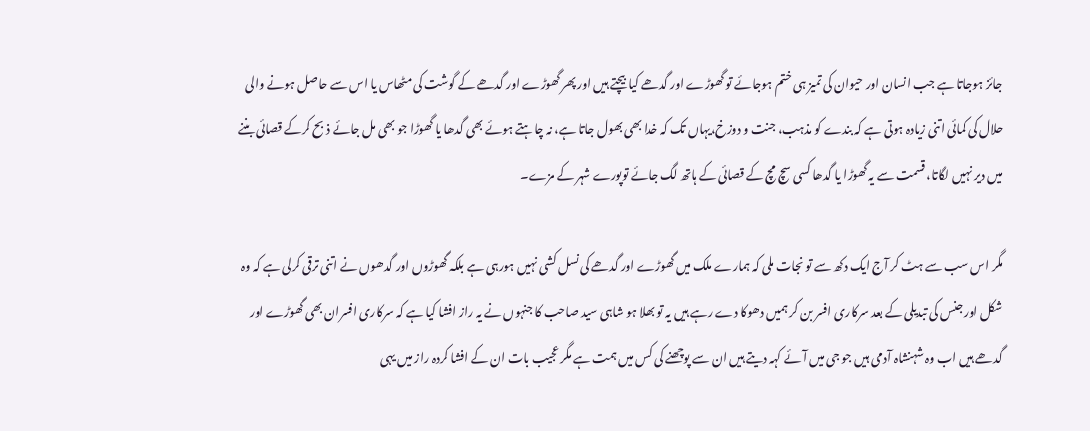جائز ہوجاتا ہے جب انسان اور حیوان کی تمیز ہی ختم ہوجائے تو گھوڑے اور گدھے کیا بیچتے ہیں اور پھر گھوڑے اور گدھے کے گوشت کی مٹھاس یا اس سے حاصل ہونے والی حلال کی کمائی اتنی زیادہ ہوتی ہے کہ بندے کو مذہب، جنت و دوزخ،یہاں تک کہ خدا بھی بھول جاتا ہے، نہ چاہتے ہوئے بھی گدھا یا گھوڑا جو بھی مل جائے ذبح کرکے قصائی بننے میں دیر نہیں لگاتا، قسمت سے یہ گھوڑا یا گدھا کسی سچ مچ کے قصائی کے ہاتھ لگ جائے توپورے شہر کے مزے۔

مگر اس سب سے ہٹ کر آج ایک دکھ سے تو نجات ملی کہ ہمارے ملک میں گھوڑے اور گدھے کی نسل کشی نہیں ہورہی ہے بلکہ گھوڑوں اور گدھوں نے اتنی ترقی کرلی ہے کہ وہ شکل اور جنس کی تبدیلی کے بعد سرکاری افسر بن کر ہمیں دھوکا دے رہے ہیں یہ تو بھلا ہو شاہی سید صاحب کا جنہوں نے یہ راز افشا کیا ہے کہ سرکاری افسران بھی گھوڑے اور گدھے ہیں اب وہ شہنشاہ آدمی ہیں جو جی میں آئے کہہ دیتے ہیں ان سے پوچھنے کی کس میں ہمت ہے مگر عجیب بات ان کے افشا کردہ راز میں یہی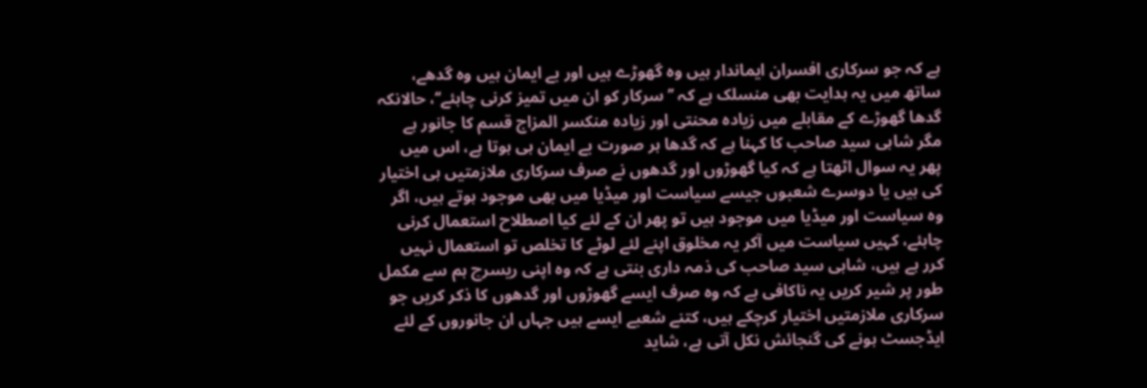ہے کہ جو سرکاری افسران ایماندار ہیں وہ گھوڑے ہیں اور بے ایمان ہیں وہ گدھے، ساتھ میں یہ ہدایت بھی منسلک ہے کہ ’’سرکار کو ان میں تمیز کرنی چاہئے‘‘، حالانکہ گدھا گھوڑے کے مقابلے میں زیادہ محنتی اور زیادہ منکسر المزاج قسم کا جانور ہے مگر شاہی سید صاحب کا کہنا ہے کہ گدھا ہر صورت بے ایمان ہی ہوتا ہے، اس میں پھر یہ سوال اٹھتا ہے کہ کیا گھوڑوں اور گدھوں نے صرف سرکاری ملازمتیں ہی اختیار کی ہیں یا دوسرے شعبوں جیسے سیاست اور میڈیا میں بھی موجود ہوتے ہیں، اگر وہ سیاست اور میڈیا میں موجود ہیں تو پھر ان کے لئے کیا اصطلاح استعمال کرنی چاہئے، کہیں سیاست میں آکر یہ مخلوق اپنے لئے لوٹے کا تخلص تو استعمال نہیں کرر ہے ہیں، شاہی سید صاحب کی ذمہ داری بنتی ہے کہ وہ اپنی ریسرچ ہم سے مکمل طور پر شیر کریں یہ ناکافی ہے کہ وہ صرف ایسے گھوڑوں اور گدھوں کا ذکر کریں جو سرکاری ملازمتیں اختیار کرچکے ہیں، کتنے شعبے ایسے ہیں جہاں ان جانوروں کے لئے ایڈجسٹ ہونے کی گنجائش نکل آتی ہے، شاید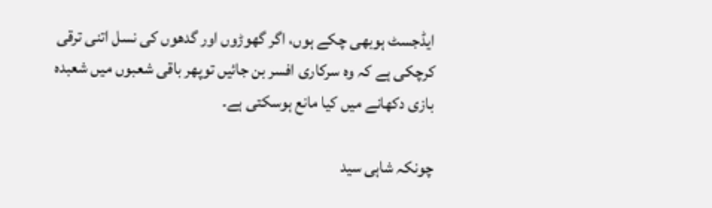ایڈجسٹ ہوبھی چکے ہوں، اگر گھوڑوں اور گدھوں کی نسل اتنی ترقی کرچکی ہے کہ وہ سرکاری افسر بن جائیں توپھر باقی شعبوں میں شعبدہ بازی دکھانے میں کیا مانع ہوسکتی ہے۔

چونکہ شاہی سید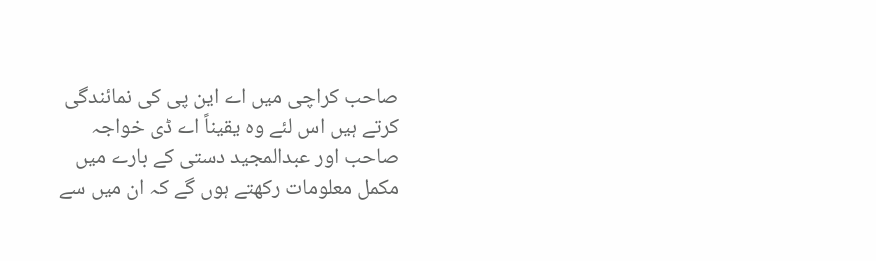صاحب کراچی میں اے این پی کی نمائندگی کرتے ہیں اس لئے وہ یقیناً اے ڈی خواجہ صاحب اور عبدالمجید دستی کے بارے میں مکمل معلومات رکھتے ہوں گے کہ ان میں سے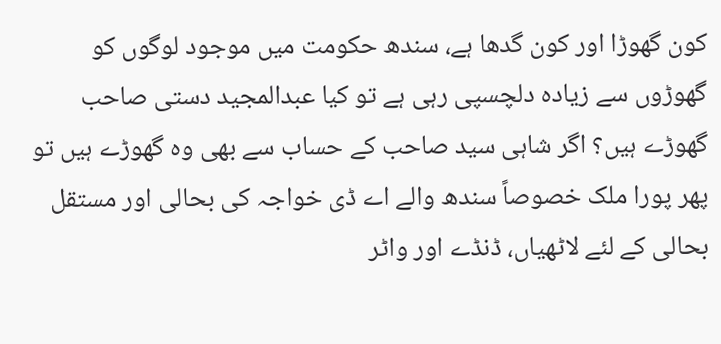کون گھوڑا اور کون گدھا ہے، سندھ حکومت میں موجود لوگوں کو گھوڑوں سے زیادہ دلچسپی رہی ہے تو کیا عبدالمجید دستی صاحب گھوڑے ہیں؟ اگر شاہی سید صاحب کے حساب سے بھی وہ گھوڑے ہیں تو پھر پورا ملک خصوصاً سندھ والے اے ڈی خواجہ کی بحالی اور مستقل بحالی کے لئے لاٹھیاں، ڈنڈے اور واٹر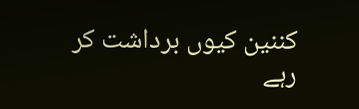کننین کیوں برداشت کر رہے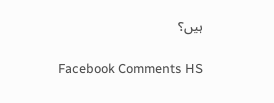ہیں؟

Facebook Comments HS